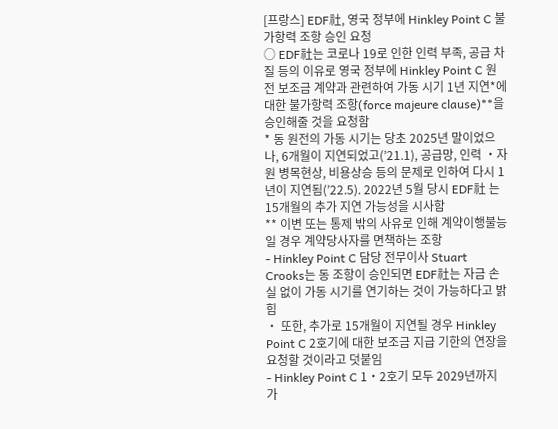[프랑스] EDF社, 영국 정부에 Hinkley Point C 불가항력 조항 승인 요청
○ EDF社는 코로나 19로 인한 인력 부족, 공급 차질 등의 이유로 영국 정부에 Hinkley Point C 원전 보조금 계약과 관련하여 가동 시기 1년 지연*에 대한 불가항력 조항(force majeure clause)**을 승인해줄 것을 요청함
* 동 원전의 가동 시기는 당초 2025년 말이었으나, 6개월이 지연되었고(’21.1), 공급망, 인력 ‧자원 병목현상, 비용상승 등의 문제로 인하여 다시 1년이 지연됨(’22.5). 2022년 5월 당시 EDF社 는 15개월의 추가 지연 가능성을 시사함
** 이변 또는 통제 밖의 사유로 인해 계약이행불능일 경우 계약당사자를 면책하는 조항
- Hinkley Point C 담당 전무이사 Stuart Crooks는 동 조항이 승인되면 EDF社는 자금 손실 없이 가동 시기를 연기하는 것이 가능하다고 밝힘
‧ 또한, 추가로 15개월이 지연될 경우 Hinkley Point C 2호기에 대한 보조금 지급 기한의 연장을 요청할 것이라고 덧붙임
- Hinkley Point C 1‧2호기 모두 2029년까지 가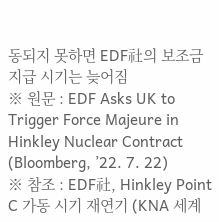동되지 못하면 EDF社의 보조금 지급 시기는 늦어짐
※ 원문 : EDF Asks UK to Trigger Force Majeure in Hinkley Nuclear Contract (Bloomberg, ’22. 7. 22)
※ 참조 : EDF社, Hinkley Point C 가동 시기 재연기 (KNA 세계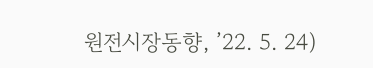원전시장동향, ’22. 5. 24)